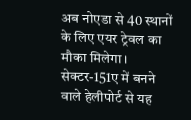अब नोएडा से 40 स्थानों के लिए एयर ट्रेवल का मौका मिलेगा। सेक्टर-151ए में बनने वाले हेलीपोर्ट से यह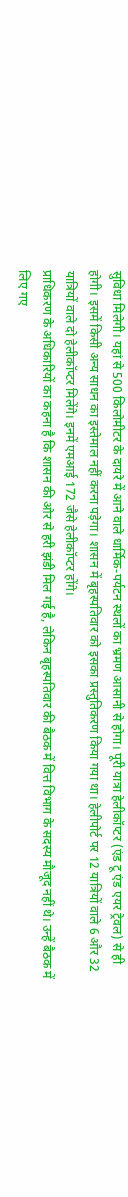सुविधा मिलेगी। यहां से 500 किलोमीटर के दायरे में आने वाले धार्मिक-पर्यटन स्थलों का भ्रमण आसानी से होगा। पूरी यात्रा हेलीकॉप्टर (एंड टू एंड एयर ट्रेवल) से ही होगी। इसमें किसी अन्य साधन का इस्तेमाल नहीं करना पड़ेगा। शासन में बृहस्पतिवार को इसका प्रस्तुतिकरण किया गया था। हेलीपोर्ट पर 12 यात्रियों वाले 6 और 32 यात्रियों वाले दो हेलीकॉप्टर मिलेंगे। इनमें एमआई 172 जैसे हेलीकॉप्टर होंगे।
प्राधिकरण के अधिकारियों का कहना है कि शासन की ओर से हरी झंडी मिल गई है, लेकिन बृहस्पतिवार की बैठक में वित्त विभाग के सदस्य मौजूद नहीं थे। उन्हें बैठक में लिए गए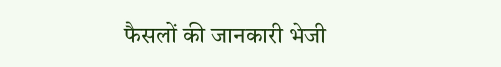फैसलों की जानकारी भेजी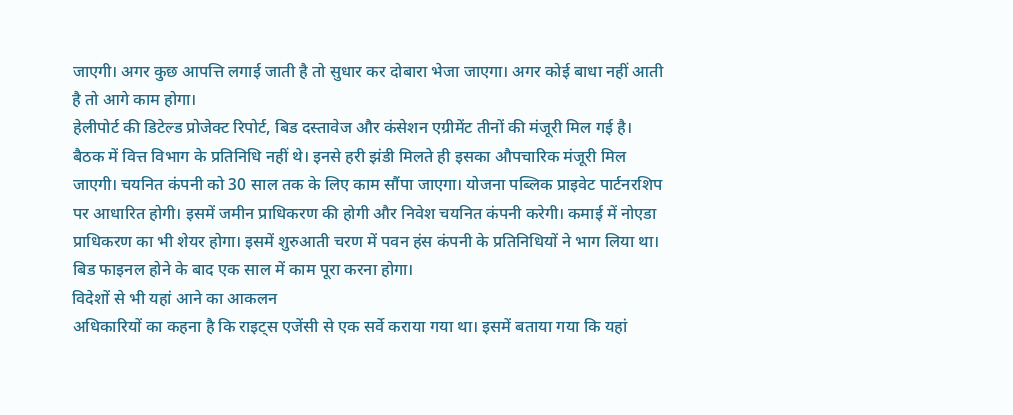जाएगी। अगर कुछ आपत्ति लगाई जाती है तो सुधार कर दोबारा भेजा जाएगा। अगर कोई बाधा नहीं आती है तो आगे काम होगा।
हेलीपोर्ट की डिटेल्ड प्रोजेक्ट रिपोर्ट, बिड दस्तावेज और कंसेशन एग्रीमेंट तीनों की मंजूरी मिल गई है। बैठक में वित्त विभाग के प्रतिनिधि नहीं थे। इनसे हरी झंडी मिलते ही इसका औपचारिक मंजूरी मिल जाएगी। चयनित कंपनी को 30 साल तक के लिए काम सौंपा जाएगा। योजना पब्लिक प्राइवेट पार्टनरशिप पर आधारित होगी। इसमें जमीन प्राधिकरण की होगी और निवेश चयनित कंपनी करेगी। कमाई में नोएडा प्राधिकरण का भी शेयर होगा। इसमें शुरुआती चरण में पवन हंस कंपनी के प्रतिनिधियों ने भाग लिया था। बिड फाइनल होने के बाद एक साल में काम पूरा करना होगा।
विदेशों से भी यहां आने का आकलन
अधिकारियों का कहना है कि राइट्स एजेंसी से एक सर्वे कराया गया था। इसमें बताया गया कि यहां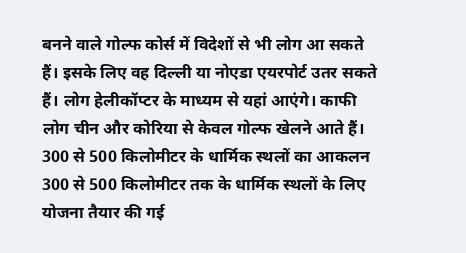बनने वाले गोल्फ कोर्स में विदेशों से भी लोग आ सकते हैं। इसके लिए वह दिल्ली या नोएडा एयरपोर्ट उतर सकते हैं। लोग हेलीकॉप्टर के माध्यम से यहां आएंगे। काफी लोग चीन और कोरिया से केवल गोल्फ खेलने आते हैं।
300 से 500 किलोमीटर के धार्मिक स्थलों का आकलन
300 से 500 किलोमीटर तक के धार्मिक स्थलों के लिए योजना तैयार की गई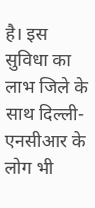है। इस सुविधा का लाभ जिले के साथ दिल्ली-एनसीआर के लोग भी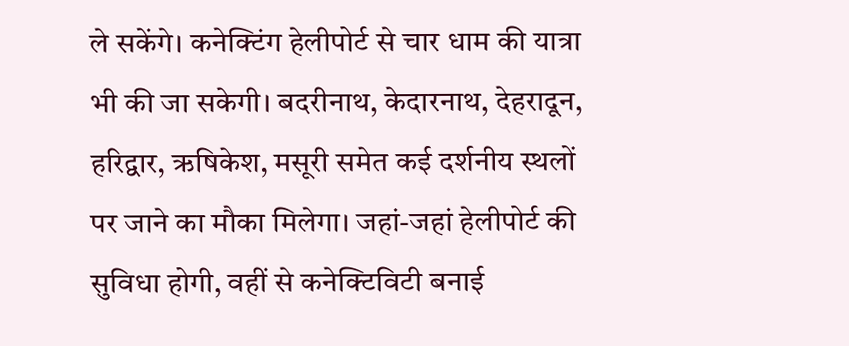ले सकेंगे। कनेक्टिंग हेलीपोर्ट से चार धाम की यात्रा भी की जा सकेगी। बदरीनाथ, केदारनाथ, देहरादून, हरिद्वार, ऋषिकेश, मसूरी समेत कई दर्शनीय स्थलों पर जाने का मौका मिलेगा। जहां-जहां हेलीपोर्ट की सुविधा होगी, वहीं से कनेक्टिविटी बनाई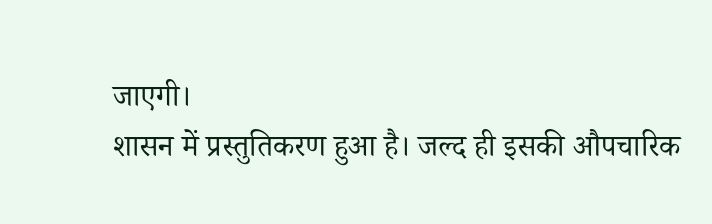जाएगी।
शासन में प्रस्तुतिकरण हुआ है। जल्द ही इसकी औपचारिक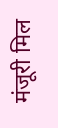मंजूरी मिल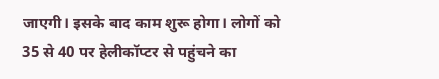जाएगी। इसके बाद काम शुरू होगा। लोगों को 35 से 40 पर हेलीकॉप्टर से पहुंचने का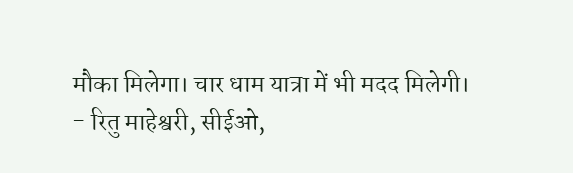मौका मिलेगा। चार धाम यात्रा में भी मदद मिलेगी।
- रितु माहेश्वरी, सीईओ,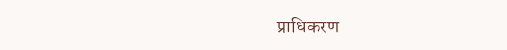प्राधिकरण